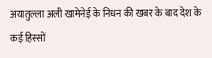अयातुल्ला अली खामेनेई के निधन की खबर के बाद देश के कई हिस्सों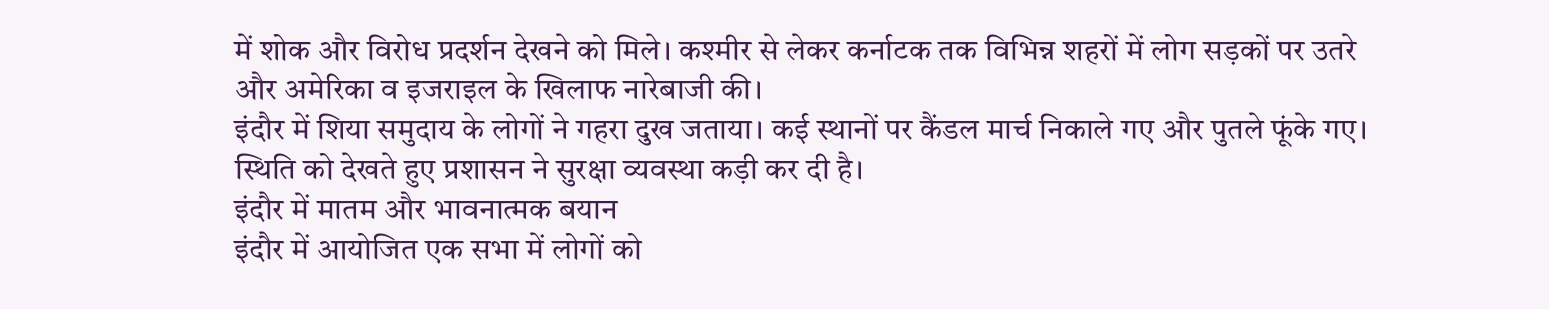में शोक और विरोध प्रदर्शन देखने को मिले। कश्मीर से लेकर कर्नाटक तक विभिन्न शहरों में लोग सड़कों पर उतरे और अमेरिका व इजराइल के खिलाफ नारेबाजी की।
इंदौर में शिया समुदाय के लोगों ने गहरा दुख जताया। कई स्थानों पर कैंडल मार्च निकाले गए और पुतले फूंके गए। स्थिति को देखते हुए प्रशासन ने सुरक्षा व्यवस्था कड़ी कर दी है।
इंदौर में मातम और भावनात्मक बयान
इंदौर में आयोजित एक सभा में लोगों को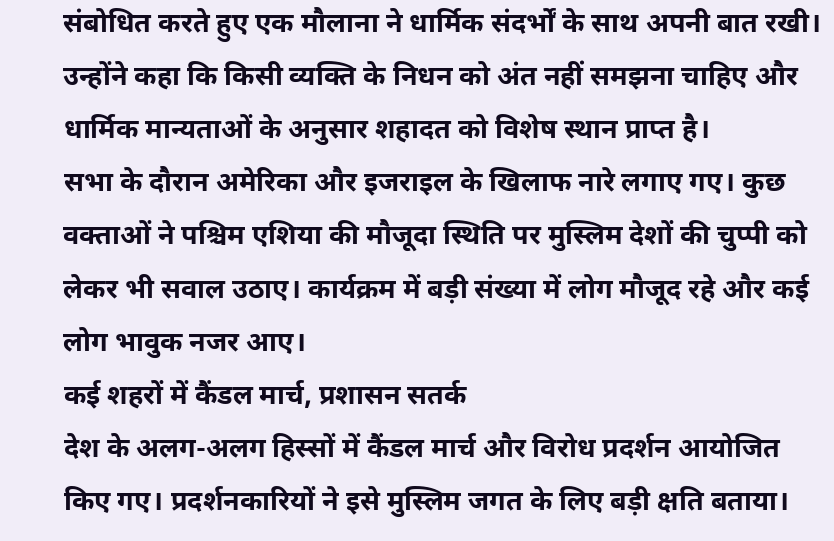संबोधित करते हुए एक मौलाना ने धार्मिक संदर्भों के साथ अपनी बात रखी। उन्होंने कहा कि किसी व्यक्ति के निधन को अंत नहीं समझना चाहिए और धार्मिक मान्यताओं के अनुसार शहादत को विशेष स्थान प्राप्त है।
सभा के दौरान अमेरिका और इजराइल के खिलाफ नारे लगाए गए। कुछ वक्ताओं ने पश्चिम एशिया की मौजूदा स्थिति पर मुस्लिम देशों की चुप्पी को लेकर भी सवाल उठाए। कार्यक्रम में बड़ी संख्या में लोग मौजूद रहे और कई लोग भावुक नजर आए।
कई शहरों में कैंडल मार्च, प्रशासन सतर्क
देश के अलग-अलग हिस्सों में कैंडल मार्च और विरोध प्रदर्शन आयोजित किए गए। प्रदर्शनकारियों ने इसे मुस्लिम जगत के लिए बड़ी क्षति बताया।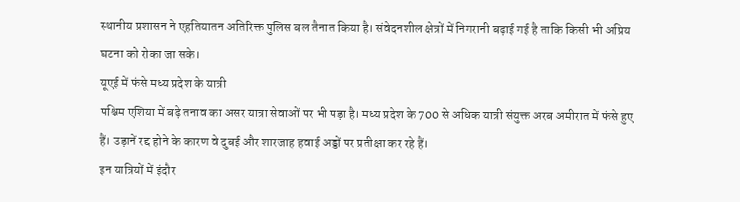स्थानीय प्रशासन ने एहतियातन अतिरिक्त पुलिस बल तैनात किया है। संवेदनशील क्षेत्रों में निगरानी बढ़ाई गई है ताकि किसी भी अप्रिय घटना को रोका जा सके।
यूएई में फंसे मध्य प्रदेश के यात्री
पश्चिम एशिया में बढ़े तनाव का असर यात्रा सेवाओं पर भी पड़ा है। मध्य प्रदेश के 700 से अधिक यात्री संयुक्त अरब अमीरात में फंसे हुए हैं। उड़ानें रद्द होने के कारण वे दुबई और शारजाह हवाई अड्डों पर प्रतीक्षा कर रहे हैं।
इन यात्रियों में इंदौर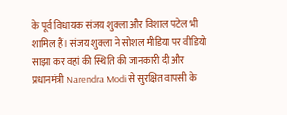के पूर्व विधायक संजय शुक्ला और विशाल पटेल भी शामिल हैं। संजय शुक्ला ने सोशल मीडिया पर वीडियो साझा कर वहां की स्थिति की जानकारी दी और प्रधानमंत्री Narendra Modi से सुरक्षित वापसी के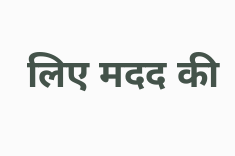लिए मदद की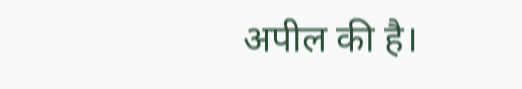अपील की है।